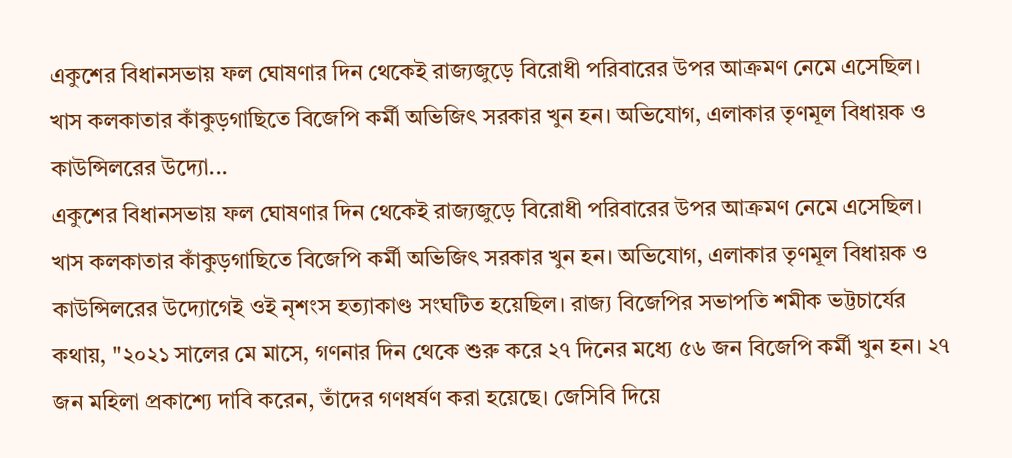একুশের বিধানসভায় ফল ঘোষণার দিন থেকেই রাজ্যজুড়ে বিরোধী পরিবারের উপর আক্রমণ নেমে এসেছিল। খাস কলকাতার কাঁকুড়গাছিতে বিজেপি কর্মী অভিজিৎ সরকার খুন হন। অভিযোগ, এলাকার তৃণমূল বিধায়ক ও কাউন্সিলরের উদ্যো...
একুশের বিধানসভায় ফল ঘোষণার দিন থেকেই রাজ্যজুড়ে বিরোধী পরিবারের উপর আক্রমণ নেমে এসেছিল। খাস কলকাতার কাঁকুড়গাছিতে বিজেপি কর্মী অভিজিৎ সরকার খুন হন। অভিযোগ, এলাকার তৃণমূল বিধায়ক ও কাউন্সিলরের উদ্যোগেই ওই নৃশংস হত্যাকাণ্ড সংঘটিত হয়েছিল। রাজ্য বিজেপির সভাপতি শমীক ভট্টচার্যের কথায়, "২০২১ সালের মে মাসে, গণনার দিন থেকে শুরু করে ২৭ দিনের মধ্যে ৫৬ জন বিজেপি কর্মী খুন হন। ২৭ জন মহিলা প্রকাশ্যে দাবি করেন, তাঁদের গণধর্ষণ করা হয়েছে। জেসিবি দিয়ে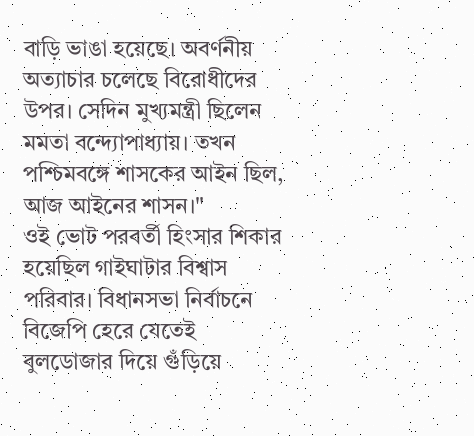বাড়ি ভাঙা হয়েছে। অবর্ণনীয় অত্যাচার চলেছে বিরোধীদের উপর। সেদিন মুখ্যমন্ত্রী ছিলেন মমতা বন্দ্যোপাধ্যায়। তখন পশ্চিমবঙ্গে শাসকের আইন ছিল, আজ আইনের শাসন।"
ওই ভোট পরবর্তী হিংসার শিকার হয়েছিল গাইঘাটার বিশ্বাস পরিবার। বিধানসভা নির্বাচনে বিজেপি হেরে যেতেই বুলডোজার দিয়ে গুঁড়িয়ে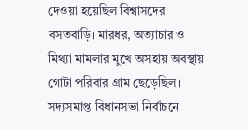দেওয়া হয়েছিল বিশ্বাসদের বসতবাড়ি। মারধর, অত্যাচার ও মিথ্যা মামলার মুখে অসহায় অবস্থায় গোটা পরিবার গ্রাম ছেড়েছিল। সদ্যসমাপ্ত বিধানসভা নির্বাচনে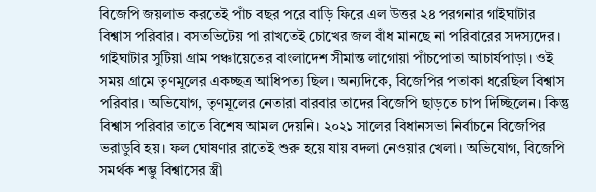বিজেপি জয়লাভ করতেই পাঁচ বছর পরে বাড়ি ফিরে এল উত্তর ২৪ পরগনার গাইঘাটার বিশ্বাস পরিবার। বসতভিটেয় পা রাখতেই চোখের জল বাঁধ মানছে না পরিবারের সদস্যদের।
গাইঘাটার সুটিয়া গ্রাম পঞ্চায়েতের বাংলাদেশ সীমান্ত লাগোয়া পাঁচপোতা আচার্যপাড়া। ওই সময় গ্রামে তৃণমূলের একচ্ছত্র আধিপত্য ছিল। অন্যদিকে, বিজেপির পতাকা ধরেছিল বিশ্বাস পরিবার। অভিযোগ, তৃণমূলের নেতারা বারবার তাদের বিজেপি ছাড়তে চাপ দিচ্ছিলেন। কিন্তু বিশ্বাস পরিবার তাতে বিশেষ আমল দেয়নি। ২০২১ সালের বিধানসভা নির্বাচনে বিজেপির ভরাডুবি হয়। ফল ঘোষণার রাতেই শুরু হয়ে যায় বদলা নেওয়ার খেলা। অভিযোগ, বিজেপি সমর্থক শম্ভু বিশ্বাসের স্ত্রী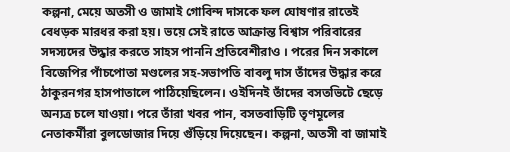কল্পনা, মেয়ে অতসী ও জামাই গোবিন্দ দাসকে ফল ঘোষণার রাতেই বেধড়ক মারধর করা হয়। ভয়ে সেই রাতে আক্রান্ত বিশ্বাস পরিবারের সদস্যদের উদ্ধার করতে সাহস পাননি প্রতিবেশীরাও । পরের দিন সকালে বিজেপির পাঁচপোতা মণ্ডলের সহ-সভাপতি বাবলু দাস তাঁদের উদ্ধার করে ঠাকুরনগর হাসপাতালে পাঠিয়েছিলেন। ওইদিনই তাঁদের বসতভিটে ছেড়ে অন্যত্র চলে যাওয়া। পরে তাঁরা খবর পান, বসতবাড়িটি তৃণমূলের নেতাকর্মীরা বুলডোজার দিয়ে গুঁড়িয়ে দিয়েছেন। কল্পনা, অতসী বা জামাই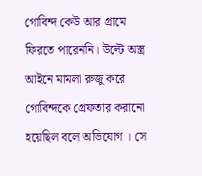গোবিন্দ কেউ আর গ্রামে ফিরতে পারেননি। উল্টে অস্ত্র আইনে মামলা রুজু করে গোবিন্দকে গ্রেফতার করানো হয়েছিল বলে অভিযোগ । সে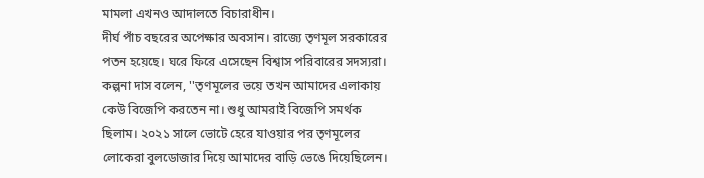মামলা এখনও আদালতে বিচারাধীন।
দীর্ঘ পাঁচ বছরের অপেক্ষার অবসান। রাজ্যে তৃণমূল সরকারের পতন হয়েছে। ঘরে ফিরে এসেছেন বিশ্বাস পরিবারের সদস্যরা। কল্পনা দাস বলেন, ''তৃণমূলের ভয়ে তখন আমাদের এলাকায় কেউ বিজেপি করতেন না। শুধু আমরাই বিজেপি সমর্থক ছিলাম। ২০২১ সালে ভোটে হেরে যাওয়ার পর তৃণমূলের লোকেরা বুলডোজার দিয়ে আমাদের বাড়ি ভেঙে দিয়েছিলেন।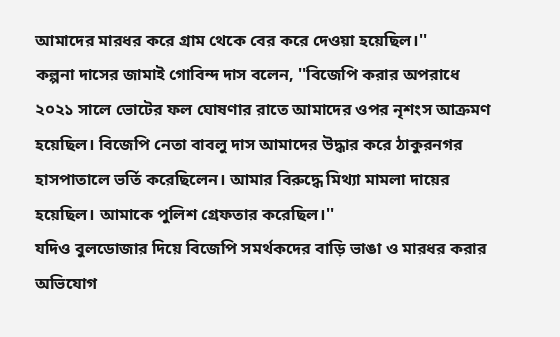আমাদের মারধর করে গ্রাম থেকে বের করে দেওয়া হয়েছিল।''
কল্পনা দাসের জামাই গোবিন্দ দাস বলেন, ''বিজেপি করার অপরাধে ২০২১ সালে ভোটের ফল ঘোষণার রাতে আমাদের ওপর নৃশংস আক্রমণ হয়েছিল। বিজেপি নেতা বাবলু দাস আমাদের উদ্ধার করে ঠাকুরনগর হাসপাতালে ভর্তি করেছিলেন। আমার বিরুদ্ধে মিথ্যা মামলা দায়ের হয়েছিল। আমাকে পুলিশ গ্রেফতার করেছিল।''
যদিও বুলডোজার দিয়ে বিজেপি সমর্থকদের বাড়ি ভাঙা ও মারধর করার অভিযোগ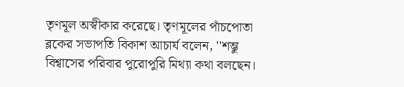তৃণমূল অস্বীকার করেছে। তৃণমূলের পাঁচপোতা ব্লকের সভাপতি বিকাশ আচার্য বলেন, ''শম্ভু বিশ্বাসের পরিবার পুরোপুরি মিথ্যা কথা বলছেন।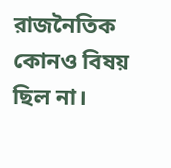রাজনৈতিক কোনও বিষয় ছিল না।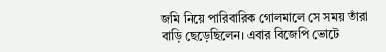জমি নিয়ে পারিবারিক গোলমালে সে সময় তাঁরা বাড়ি ছেড়েছিলেন। এবার বিজেপি ভোটে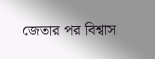জেতার পর বিশ্বাস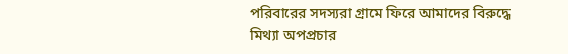পরিবারের সদস্যরা গ্রামে ফিরে আমাদের বিরুদ্ধে মিথ্যা অপপ্রচার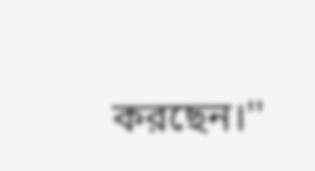করছেন।''